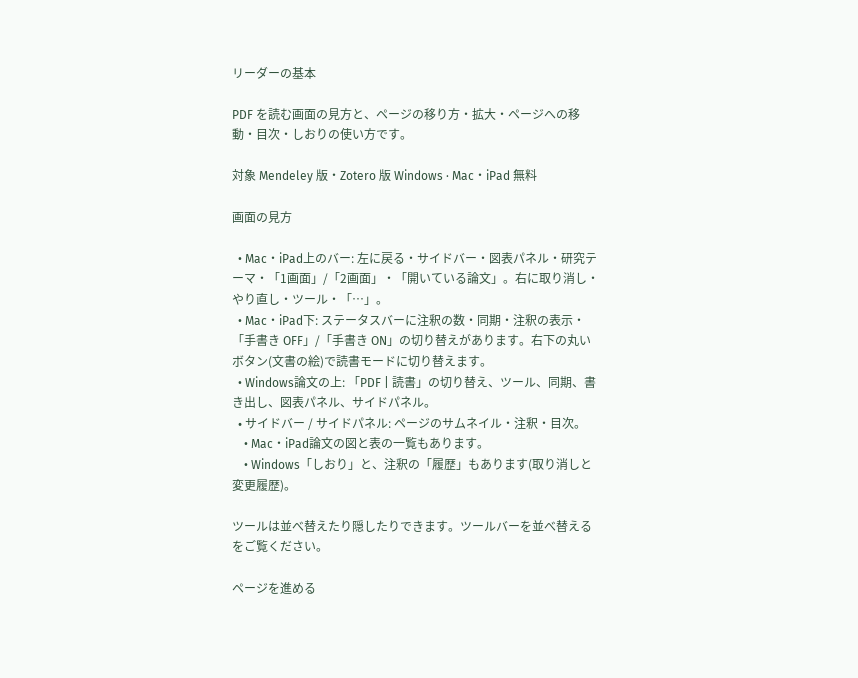リーダーの基本

PDF を読む画面の見方と、ページの移り方・拡大・ページへの移動・目次・しおりの使い方です。

対象 Mendeley 版・Zotero 版 Windows · Mac・iPad 無料

画面の見方

  • Mac・iPad上のバー: 左に戻る・サイドバー・図表パネル・研究テーマ・「1画面」/「2画面」・「開いている論文」。右に取り消し・やり直し・ツール・「…」。
  • Mac・iPad下: ステータスバーに注釈の数・同期・注釈の表示・「手書き OFF」/「手書き ON」の切り替えがあります。右下の丸いボタン(文書の絵)で読書モードに切り替えます。
  • Windows論文の上: 「PDF | 読書」の切り替え、ツール、同期、書き出し、図表パネル、サイドパネル。
  • サイドバー / サイドパネル: ページのサムネイル・注釈・目次。
    • Mac・iPad論文の図と表の一覧もあります。
    • Windows「しおり」と、注釈の「履歴」もあります(取り消しと変更履歴)。

ツールは並べ替えたり隠したりできます。ツールバーを並べ替えるをご覧ください。

ページを進める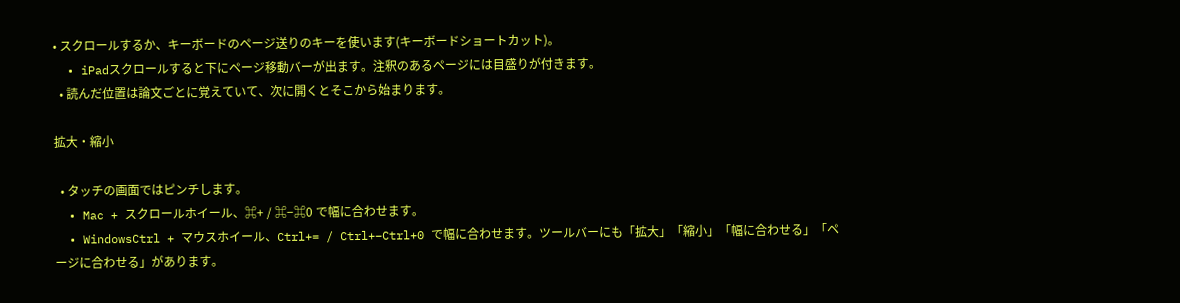• スクロールするか、キーボードのページ送りのキーを使います(キーボードショートカット)。
  • iPadスクロールすると下にページ移動バーが出ます。注釈のあるページには目盛りが付きます。
  • 読んだ位置は論文ごとに覚えていて、次に開くとそこから始まります。

拡大・縮小

  • タッチの画面ではピンチします。
  • Mac + スクロールホイール、⌘+ / ⌘−⌘0 で幅に合わせます。
  • WindowsCtrl + マウスホイール、Ctrl+= / Ctrl+−Ctrl+0 で幅に合わせます。ツールバーにも「拡大」「縮小」「幅に合わせる」「ページに合わせる」があります。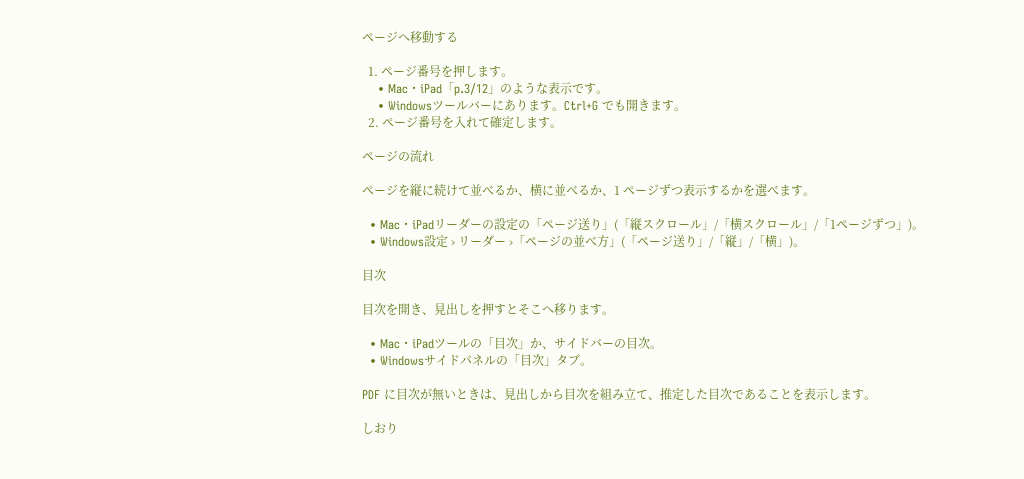ページへ移動する

  1. ページ番号を押します。
    • Mac・iPad「p.3/12」のような表示です。
    • Windowsツールバーにあります。Ctrl+G でも開きます。
  2. ページ番号を入れて確定します。

ページの流れ

ページを縦に続けて並べるか、横に並べるか、1 ページずつ表示するかを選べます。

  • Mac・iPadリーダーの設定の「ページ送り」(「縦スクロール」/「横スクロール」/「1ページずつ」)。
  • Windows設定 › リーダー ›「ページの並べ方」(「ページ送り」/「縦」/「横」)。

目次

目次を開き、見出しを押すとそこへ移ります。

  • Mac・iPadツールの「目次」か、サイドバーの目次。
  • Windowsサイドパネルの「目次」タブ。

PDF に目次が無いときは、見出しから目次を組み立て、推定した目次であることを表示します。

しおり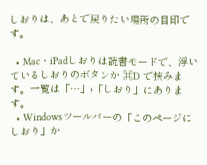しおりは、あとで戻りたい場所の目印です。

  • Mac・iPadしおりは読書モードで、浮いているしおりのボタンか ⌘D で挟みます。一覧は「…」›「しおり」にあります。
  • Windowsツールバーの「このページにしおり」か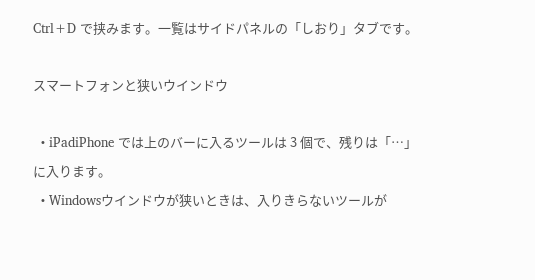Ctrl+D で挟みます。一覧はサイドパネルの「しおり」タブです。

スマートフォンと狭いウインドウ

  • iPadiPhone では上のバーに入るツールは 3 個で、残りは「…」に入ります。
  • Windowsウインドウが狭いときは、入りきらないツールが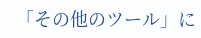「その他のツール」に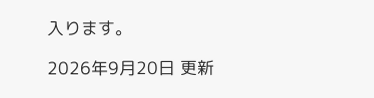入ります。

2026年9月20日 更新